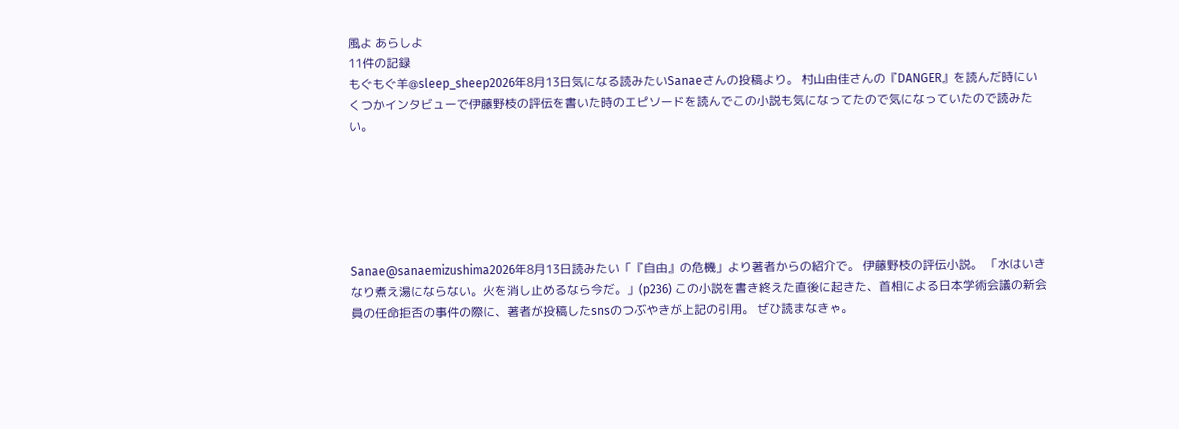風よ あらしよ
11件の記録
もぐもぐ羊@sleep_sheep2026年8月13日気になる読みたいSanaeさんの投稿より。 村山由佳さんの『DANGER』を読んだ時にいくつかインタビューで伊藤野枝の評伝を書いた時のエピソードを読んでこの小説も気になってたので気になっていたので読みたい。






Sanae@sanaemizushima2026年8月13日読みたい「『自由』の危機」より著者からの紹介で。 伊藤野枝の評伝小説。 「水はいきなり煮え湯にならない。火を消し止めるなら今だ。」(p236) この小説を書き終えた直後に起きた、首相による日本学術会議の新会員の任命拒否の事件の際に、著者が投稿したsnsのつぶやきが上記の引用。 ぜひ読まなきゃ。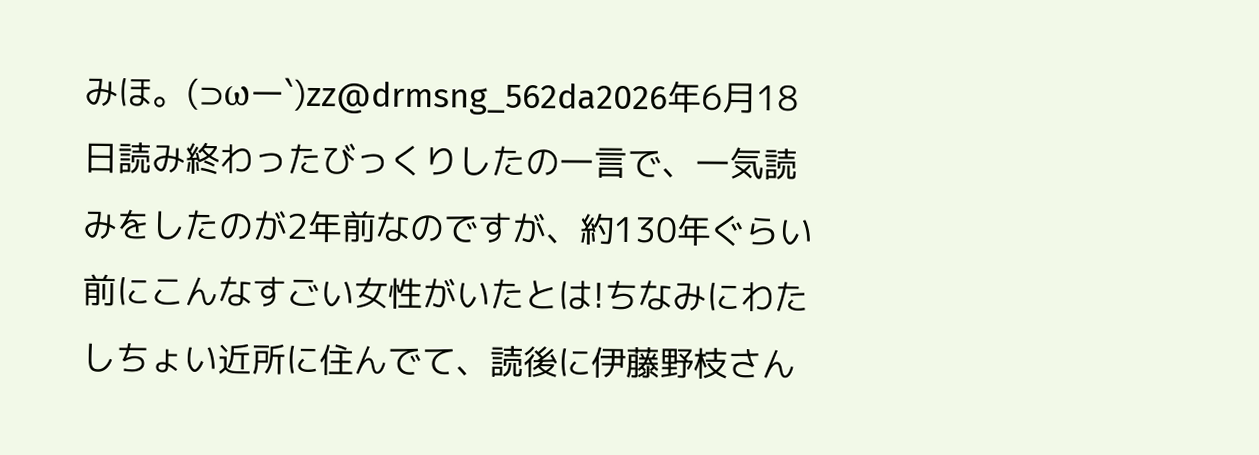みほ。(⊃ωー`)zz@drmsng_562da2026年6月18日読み終わったびっくりしたの一言で、一気読みをしたのが2年前なのですが、約130年ぐらい前にこんなすごい女性がいたとは!ちなみにわたしちょい近所に住んでて、読後に伊藤野枝さん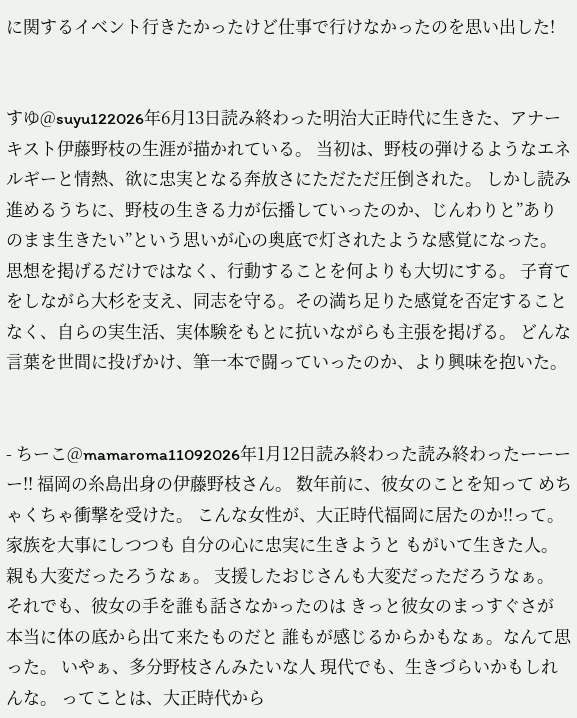に関するイベント行きたかったけど仕事で行けなかったのを思い出した!


すゆ@suyu122026年6月13日読み終わった明治大正時代に生きた、アナーキスト伊藤野枝の生涯が描かれている。 当初は、野枝の弾けるようなエネルギーと情熱、欲に忠実となる奔放さにただただ圧倒された。 しかし読み進めるうちに、野枝の生きる力が伝播していったのか、じんわりと”ありのまま生きたい”という思いが心の奥底で灯されたような感覚になった。 思想を掲げるだけではなく、行動することを何よりも大切にする。 子育てをしながら大杉を支え、同志を守る。その満ち足りた感覚を否定することなく、自らの実生活、実体験をもとに抗いながらも主張を掲げる。 どんな言葉を世間に投げかけ、筆一本で闘っていったのか、より興味を抱いた。


- ちーこ@mamaroma11092026年1月12日読み終わった読み終わったーーーー!! 福岡の糸島出身の伊藤野枝さん。 数年前に、彼女のことを知って めちゃくちゃ衝撃を受けた。 こんな女性が、大正時代福岡に居たのか!!って。 家族を大事にしつつも 自分の心に忠実に生きようと もがいて生きた人。 親も大変だったろうなぁ。 支援したおじさんも大変だっただろうなぁ。 それでも、彼女の手を誰も話さなかったのは きっと彼女のまっすぐさが 本当に体の底から出て来たものだと 誰もが感じるからかもなぁ。なんて思った。 いやぁ、多分野枝さんみたいな人 現代でも、生きづらいかもしれんな。 ってことは、大正時代から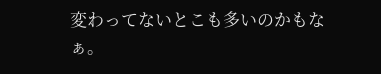変わってないとこも多いのかもなぁ。